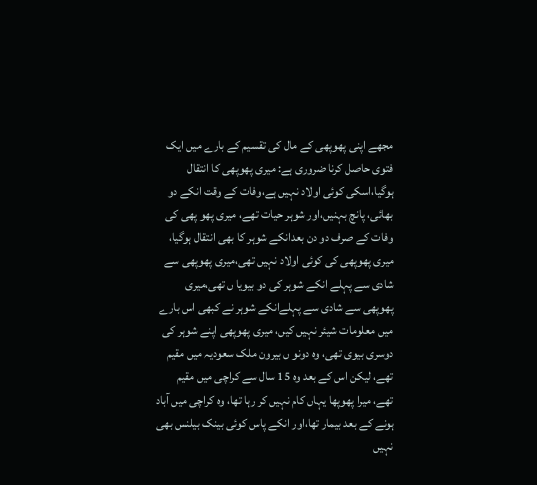مجھے اپنی پھوپھی کے مال کی تقسیم کے بارے میں ایک فتوی حاصل کرنا ضروری ہے: میری پھوپھی کا انتقال ہوگیا،اسکی کوئی اولاد نہیں ہے،وفات کے وقت انکے دو بھائی، پانچ بہنیں،اور شوہر حیات تھے، میری پھو پھی کی وفات کے صرف دو دن بعدانکے شوہر کا بھی انتقال ہوگیا، میری پھوپھی کی کوئی اولاد نہیں تھی،میری پھوپھی سے شادی سے پہلے انکے شوہر کی دو بیویا ں تھی،میری پھوپھی سے شادی سے پہلےانکے شوہر نے کبھی اس بارے میں معلومات شیئر نہیں کیں، میری پھوپھی اپنے شوہر کی دوسری بیوی تھی، وہ دونو ں بیرون ملک سعودیہ میں مقیم تھے، لیکن اس کے بعد وہ 15 سال سے کراچی میں مقیم تھے، میرا پھوپھا یہاں کام نہیں کر رہا تھا، وہ کراچی میں آباد ہونے کے بعد بیمار تھا،اور انکے پاس کوئی بینک بیلنس بھی نہیں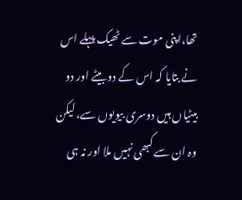تھا،اپنی موت سے ٹھیک پہلے اس نے بتایا کہ اس کے دو بیٹے اور دو بیٹیاں ہیں دوسری بیویوں سے، لیکن وہ ان سے کبھی نہیں ملا اور نہ ہی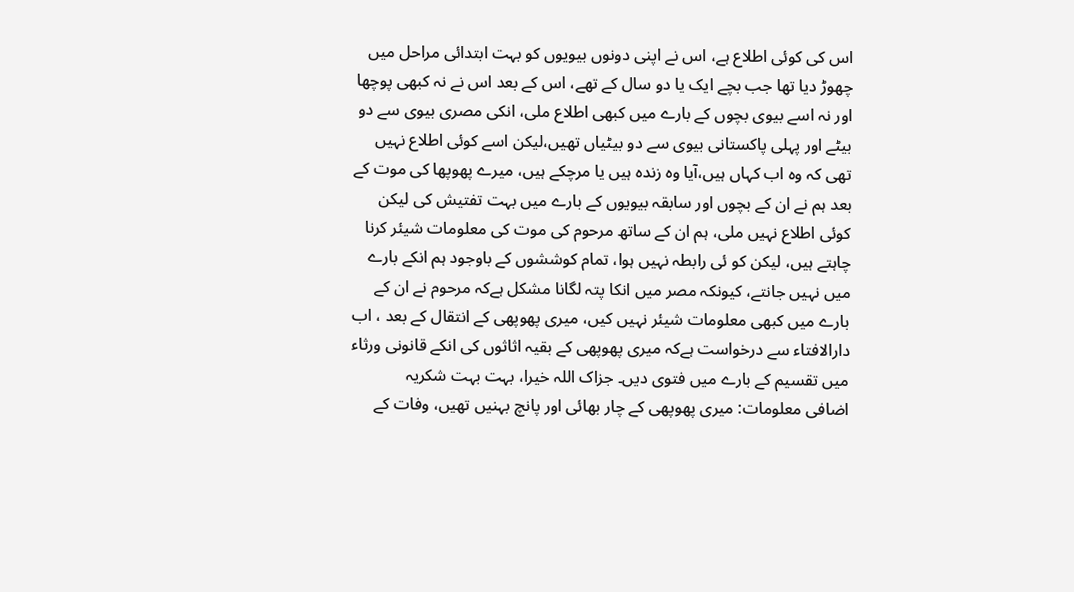اس کی کوئی اطلاع ہے، اس نے اپنی دونوں بیویوں کو بہت ابتدائی مراحل میں چھوڑ دیا تھا جب بچے ایک یا دو سال کے تھے، اس کے بعد اس نے نہ کبھی پوچھا اور نہ اسے بیوی بچوں کے بارے میں کبھی اطلاع ملی، انکی مصری بیوی سے دو بیٹے اور پہلی پاکستانی بیوی سے دو بیٹیاں تھیں،لیکن اسے کوئی اطلاع نہیں تھی کہ وہ اب کہاں ہیں،آیا وہ زندہ ہیں یا مرچکے ہیں، میرے پھوپھا کی موت کے بعد ہم نے ان کے بچوں اور سابقہ بیویوں کے بارے میں بہت تفتیش کی لیکن کوئی اطلاع نہیں ملی، ہم ان کے ساتھ مرحوم کی موت کی معلومات شیئر کرنا چاہتے ہیں، لیکن کو ئی رابطہ نہیں ہوا، تمام کوششوں کے باوجود ہم انکے بارے میں نہیں جانتے، کیونکہ مصر میں انکا پتہ لگانا مشکل ہےکہ مرحوم نے ان کے بارے میں کبھی معلومات شیئر نہیں کیں، میری پھوپھی کے انتقال کے بعد ، اب دارالافتاء سے درخواست ہےکہ میری پھوپھی کے بقیہ اثاثوں کی انکے قانونی ورثاء میں تقسیم کے بارے میں فتوی دیں۔ جزاک اللہ خیرا، بہت بہت شکریہ
اضافی معلومات: میری پھوپھی کے چار بھائی اور پانچ بہنیں تھیں، وفات کے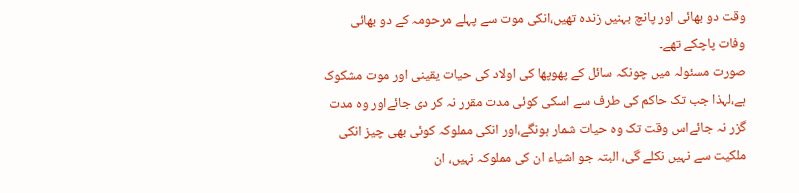وقت دو بھائی اور پانچ بہنیں زندہ تھیں،انکی موت سے پہلے مرحومہ کے دو بھائی وفات پاچکے تھے۔
صورت مسئولہ میں چونکہ سائل کے پھوپھا کی اولاد کی حیات یقینی اور موت مشکوک ہے،لہذا جب تک حاکم کی طرف سے اسکی کوئی مدت مقرر نہ کر دی جائےاور وہ مدت گزر نہ جائےاس وقت تک وہ حیات شمار ہونگے،اور انکی مملوکہ کوئی بھی چیز انکی ملکیت سے نہیں نکلے گی، البتہ جو اشیاء ان کی مملوکہ نہیں، ان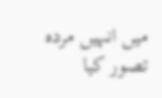میں انہیں مردہ تصور کیا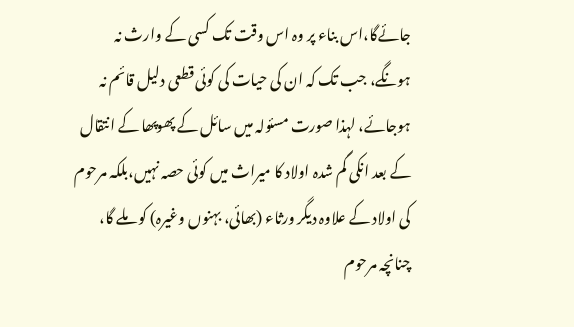جائےگا،اس بناء پر وہ اس وقت تک کسی کے وارث نہ ہونگے، جب تک کہ ان کی حیات کی کوئی قطعی دلیل قائم نہ ہوجائے، لہذا صورت مسئولہ میں سائل کے پھوپھا کے انتقال کے بعد انکی گم شدہ اولاد کا میراث میں کوئی حصہ نہیں،بلکہ مرحوم کی اولاد کے علاوہ دیگر ورثاء (بھائی، بہنوں وغیرہ) کو ملے گا، چنانچہ مرحوم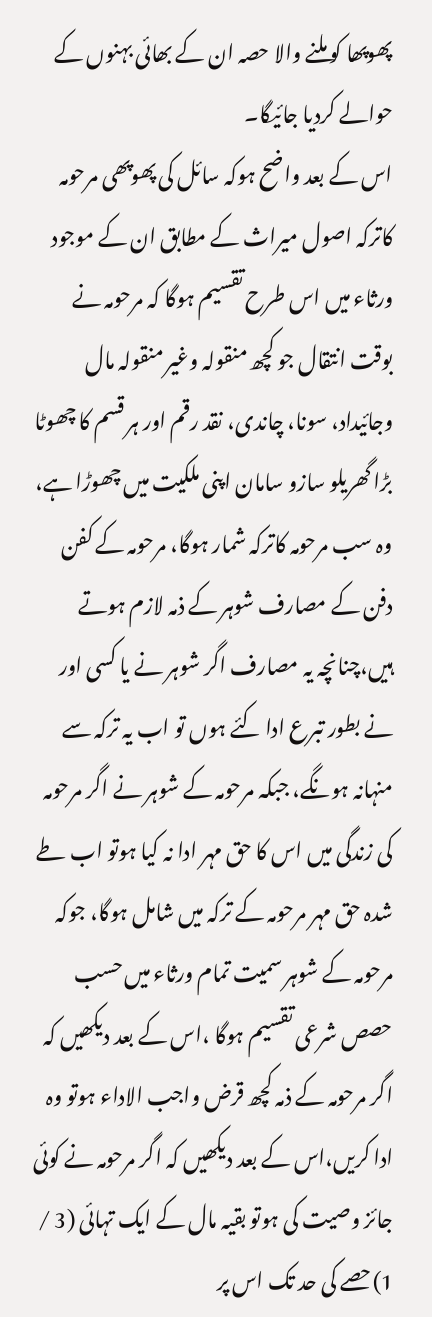پھوپھا کو ملنے والا حصہ ان کے بھائی بہنوں کے حوالے کردیا جائیگا۔
اس کے بعد واضح ہوکہ سائل کی پھوپھی مرحومہ کاترکہ اصول میراث کے مطابق ان کے موجود ورثاء میں اس طرح تقسیم ہوگا کہ مرحومہ نے بوقت انتقال جو کچھ منقولہ وغیر منقولہ مال وجائیداد، سونا، چاندی، نقد رقم اور ہر قسم کا چھوٹا بڑا گھریلو سازو سامان اپنی ملکیت میں چھوڑا ہے، وہ سب مرحومہ کاترکہ شمار ہوگا، مرحومہ کے کفن دفن کے مصارف شوہر کے ذمہ لازم ہوتے ہیں،چنانچہ یہ مصارف اگر شوہر نے یا کسی اور نے بطور تبرع ادا کئے ہوں تو اب یہ ترکہ سے منہانہ ہونگے، جبکہ مرحومہ کے شوہر نے اگر مرحومہ کی زندگی میں اس کا حق مہر ادا نہ کیا ہوتو اب طے شدہ حق مہر مرحومہ کے ترکہ میں شامل ہوگا، جوکہ مرحومہ کے شوہر سمیت تمام ورثاء میں حسب حصص شرعی تقسیم ہوگا ،اس کے بعد دیکھیں کہ اگر مرحومہ کے ذمہ کچھ قرض واجب الاداء ہوتو وہ ادا کریں،اس کے بعد دیکھیں کہ اگر مرحومہ نے کوئی جائز وصیت کی ہوتو بقیہ مال کے ایک تہائی (3 / 1)حصے کی حد تک اس پر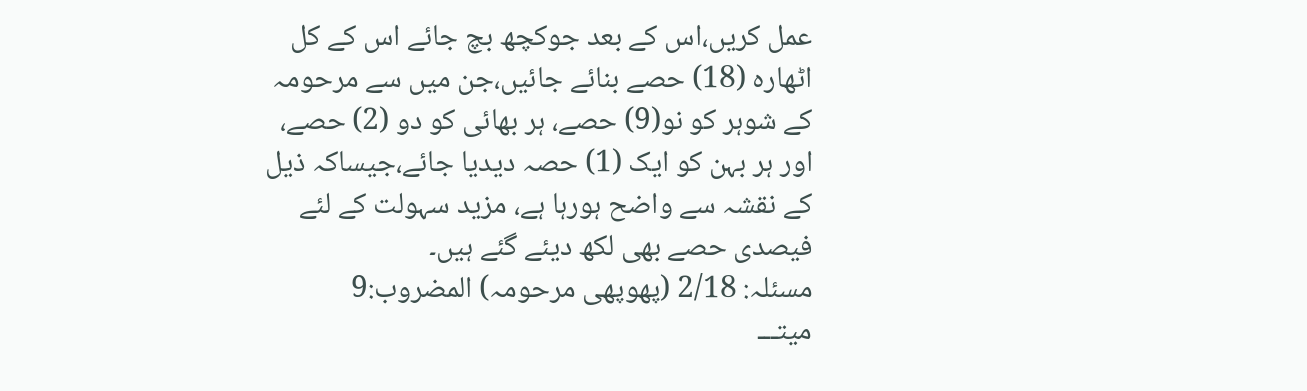عمل کریں،اس کے بعد جوکچھ بچ جائے اس کے کل اٹھارہ (18) حصے بنائے جائیں،جن میں سے مرحومہ کے شوہر کو نو(9) حصے، ہر بھائی کو دو (2) حصے، اور ہر بہن کو ایک (1) حصہ دیدیا جائے،جیساکہ ذیل کے نقشہ سے واضح ہورہا ہے، مزید سہولت کے لئے فیصدی حصے بھی لکھ دیئے گئے ہیں۔
مسئلہ: 2/18 (پھوپھی مرحومہ) المضروب:9
میتـــ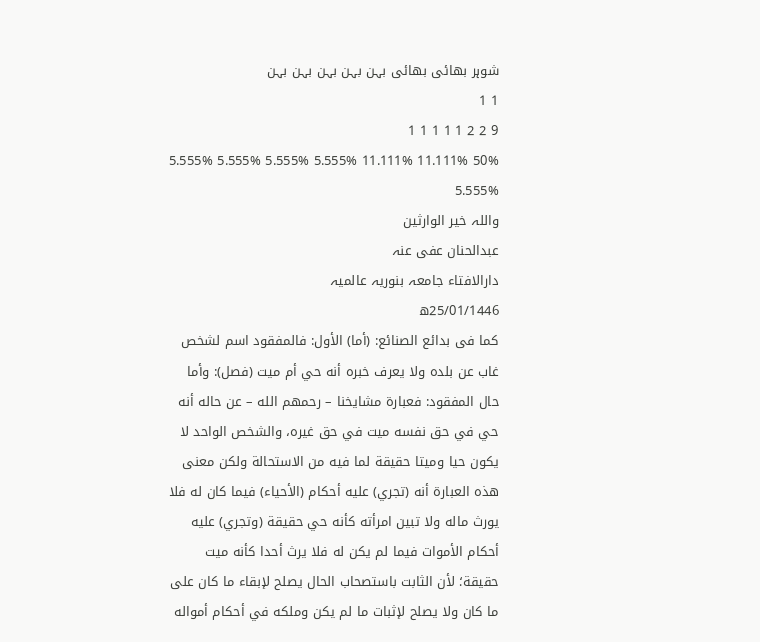شوہر بھائی بھائی بہن بہن بہن بہن بہن
1 1
9 2 2 1 1 1 1 1
50% 11.111% 11.111% 5.555% 5.555% 5.555% 5.555% 5.555%
واللہ خیر الوارثین
عبدالحنان عفی عنہ
دارالافتاء جامعہ بنوریہ عالمیہ
25/01/1446ھ
کما فی بدائع الصنائع: (أما) الأول: فالمفقود اسم لشخص غاب عن بلده ولا يعرف خبره أنه حي أم ميت (فصل): وأما حال المفقود: فعبارة مشايخنا – رحمهم الله – عن حاله أنه حي في حق نفسه ميت في حق غيره، والشخص الواحد لا يكون حيا وميتا حقيقة لما فيه من الاستحالة ولكن معنى هذه العبارة أنه (تجري) عليه أحكام (الأحياء) فيما كان له فلا يورث ماله ولا تبين امرأته كأنه حي حقيقة (وتجري) عليه أحكام الأموات فيما لم يكن له فلا يرث أحدا كأنه ميت حقيقة؛ لأن الثابت باستصحاب الحال يصلح لإبقاء ما كان على ما كان ولا يصلح لإثبات ما لم يكن وملكه في أحكام أمواله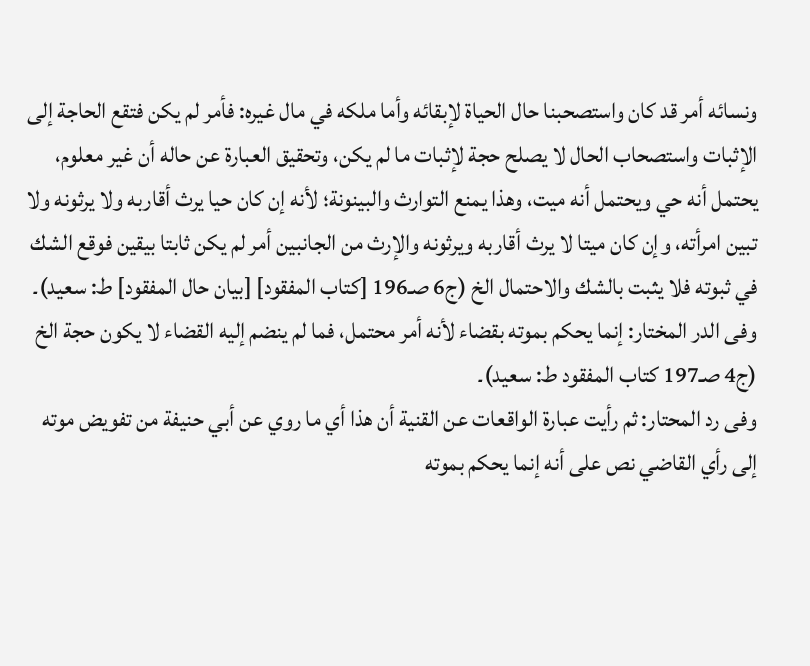ونسائه أمر قد كان واستصحبنا حال الحياة لإبقائه وأما ملكه في مال غيره: فأمر لم يكن فتقع الحاجة إلى الإثبات واستصحاب الحال لا يصلح حجة لإثبات ما لم يكن، وتحقيق العبارة عن حاله أن غير معلوم، يحتمل أنه حي ويحتمل أنه ميت، وهذا يمنع التوارث والبينونة؛ لأنه إن كان حيا يرث أقاربه ولا يرثونه ولا تبين امرأته، وإن كان ميتا لا يرث أقاربه ويرثونه والإرث من الجانبين أمر لم يكن ثابتا بيقين فوقع الشك في ثبوته فلا يثبت بالشك والاحتمال الخ (ج6 صـ196 [كتاب المفقود] [بيان حال المفقود] ط: سعید)۔
وفی الدر المختار: إنما يحكم بموته بقضاء لأنه أمر محتمل، فما لم ينضم إليه القضاء لا يكون حجة الخ (ج4 صـ197 کتاب المفقود ط: سعید)۔
وفی رد المحتار: ثم رأيت عبارة الواقعات عن القنية أن هذا أي ما روي عن أبي حنيفة من تفويض موته إلى رأي القاضي نص على أنه إنما يحكم بموته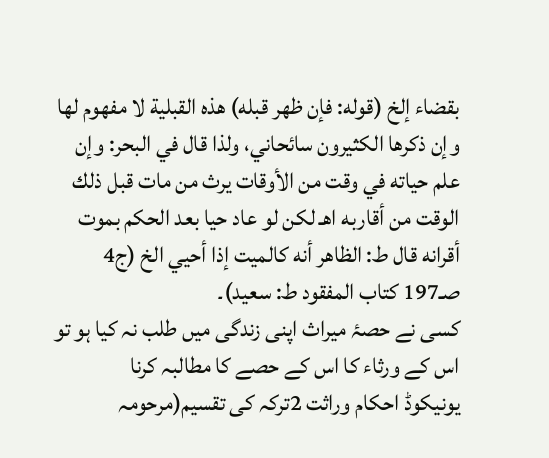بقضاء إلخ (قوله: فإن ظهر قبله) هذه القبلية لا مفهوم لها وإن ذكرها الكثيرون سائحاني، ولذا قال في البحر: وإن علم حياته في وقت من الأوقات يرث من مات قبل ذلك الوقت من أقاربه اهـ لكن لو عاد حيا بعد الحكم بموت أقرانه قال ط: الظاهر أنه كالميت إذا أحيي الخ (ج4 صـ197 کتاب المفقود ط: سعید)۔
کسی نے حصۂ میراث اپنی زندگی میں طلب نہ کیا ہو تو اس کے ورثاء کا اس کے حصے کا مطالبہ کرنا
یونیکوڈ احکام وراثت 2ترکہ کی تقسیم(مرحومہ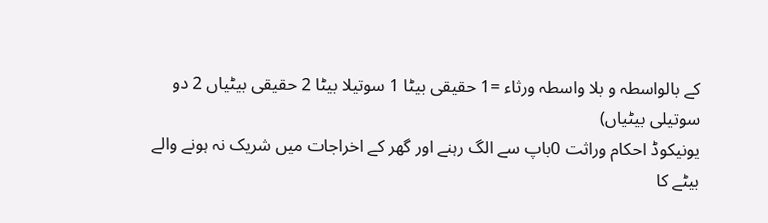کے بالواسطہ و بلا واسطہ ورثاء =1 حقیقی بیٹا 1 سوتیلا بیٹا 2 حقیقی بیٹیاں 2 دو سوتیلی بیٹیاں)
یونیکوڈ احکام وراثت 0باپ سے الگ رہنے اور گھر کے اخراجات میں شریک نہ ہونے والے بیٹے کا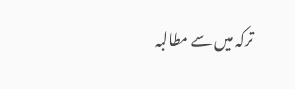ترکہ میں سے مطالبہ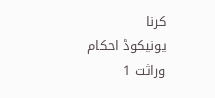کرنا
یونیکوڈ احکام وراثت 1